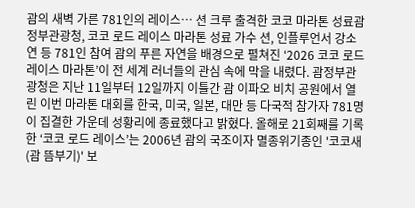괌의 새벽 가른 781인의 레이스… 션 크루 출격한 코코 마라톤 성료괌정부관광청, 코코 로드 레이스 마라톤 성료 가수 션, 인플루언서 강소연 등 781인 참여 괌의 푸른 자연을 배경으로 펼쳐진 ‘2026 코코 로드 레이스 마라톤’이 전 세계 러너들의 관심 속에 막을 내렸다. 괌정부관광청은 지난 11일부터 12일까지 이틀간 괌 이파오 비치 공원에서 열린 이번 마라톤 대회를 한국, 미국, 일본, 대만 등 다국적 참가자 781명이 집결한 가운데 성황리에 종료했다고 밝혔다. 올해로 21회째를 기록한 ‘코코 로드 레이스’는 2006년 괌의 국조이자 멸종위기종인 '코코새(괌 뜸부기)' 보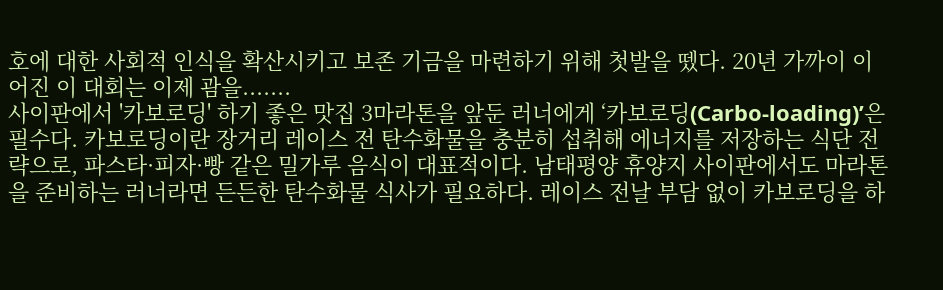호에 대한 사회적 인식을 확산시키고 보존 기금을 마련하기 위해 첫발을 뗐다. 20년 가까이 이어진 이 대회는 이제 괌을.......
사이판에서 '카보로딩' 하기 좋은 맛집 3마라톤을 앞둔 러너에게 ‘카보로딩(Carbo-loading)’은 필수다. 카보로딩이란 장거리 레이스 전 탄수화물을 충분히 섭취해 에너지를 저장하는 식단 전략으로, 파스타·피자·빵 같은 밀가루 음식이 대표적이다. 남태평양 휴양지 사이판에서도 마라톤을 준비하는 러너라면 든든한 탄수화물 식사가 필요하다. 레이스 전날 부담 없이 카보로딩을 하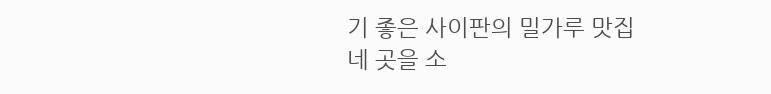기 좋은 사이판의 밀가루 맛집 네 곳을 소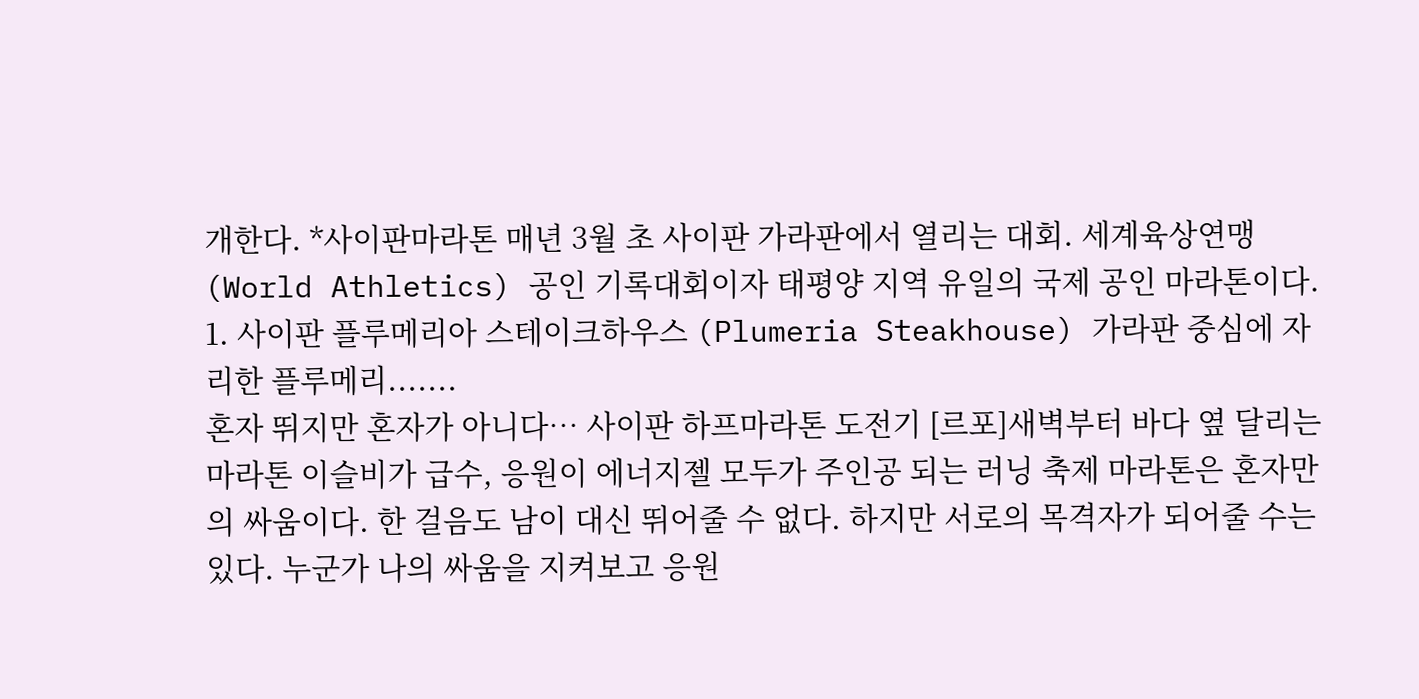개한다. *사이판마라톤 매년 3월 초 사이판 가라판에서 열리는 대회. 세계육상연맹(World Athletics) 공인 기록대회이자 태평양 지역 유일의 국제 공인 마라톤이다. 1. 사이판 플루메리아 스테이크하우스 (Plumeria Steakhouse) 가라판 중심에 자리한 플루메리.......
혼자 뛰지만 혼자가 아니다… 사이판 하프마라톤 도전기 [르포]새벽부터 바다 옆 달리는 마라톤 이슬비가 급수, 응원이 에너지젤 모두가 주인공 되는 러닝 축제 마라톤은 혼자만의 싸움이다. 한 걸음도 남이 대신 뛰어줄 수 없다. 하지만 서로의 목격자가 되어줄 수는 있다. 누군가 나의 싸움을 지켜보고 응원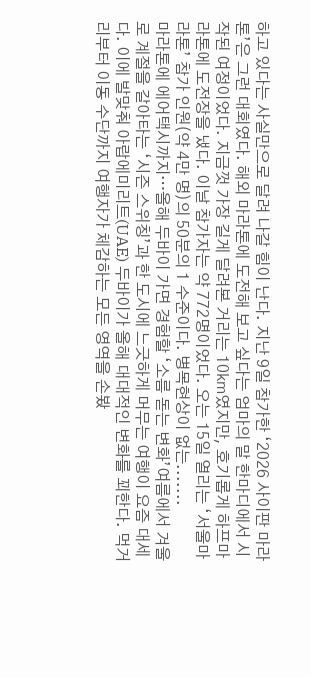하고 있다는 사실만으로 달려 나갈 힘이 난다. 지난 9일 참가한 ‘2026 사이판 마라톤’은 그런 대회였다. 해외 마라톤에 도전해 보고 싶다는 엄마의 말 한마디에서 시작된 여정이었다. 지금껏 가장 길게 달려본 거리는 10㎞였지만, 호기롭게 하프마라톤에 도전장을 냈다. 이날 참가자는 약 772명이었다. 오는 15일 열리는 ‘서울마라톤’ 참가 인원(약 4만 명)의 50분의 1 수준이다. 병목현상이 없는.......
마라톤에 에어택시까지…올해 두바이 가면 경험할 ‘소름 돋는 변화’여름에서 겨울로 계절을 갈아타는 ‘시즌 스위칭’과 한 도시에 느긋하게 머무는 여행이 요즘 대세다. 이에 발맞춰 아랍에미리트(UAE) 두바이가 올해 대대적인 변화를 꾀한다. 먹거리부터 이동 수단까지 여행자가 체감하는 모든 영역을 손봤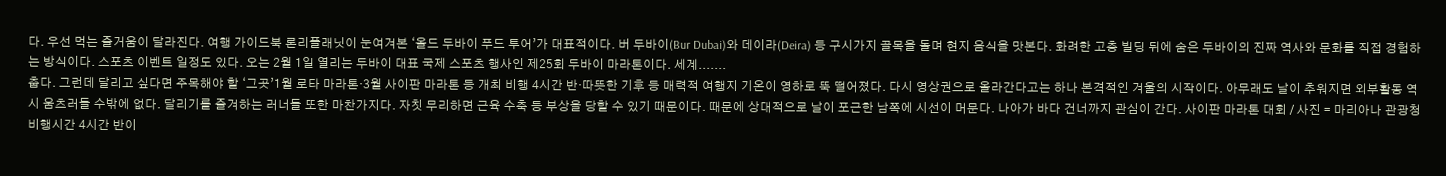다. 우선 먹는 즐거움이 달라진다. 여행 가이드북 론리플래닛이 눈여겨본 ‘올드 두바이 푸드 투어’가 대표적이다. 버 두바이(Bur Dubai)와 데이라(Deira) 등 구시가지 골목을 돌며 현지 음식을 맛본다. 화려한 고층 빌딩 뒤에 숨은 두바이의 진짜 역사와 문화를 직접 경험하는 방식이다. 스포츠 이벤트 일정도 있다. 오는 2월 1일 열리는 두바이 대표 국제 스포츠 행사인 제25회 두바이 마라톤이다. 세계.......
춥다. 그런데 달리고 싶다면 주목해야 할 ‘그곳’1월 로타 마라톤‧3월 사이판 마라톤 등 개최 비행 4시간 반‧따뜻한 기후 등 매력적 여행지 기온이 영하로 뚝 떨어졌다. 다시 영상권으로 올라간다고는 하나 본격적인 겨울의 시작이다. 아무래도 날이 추워지면 외부활동 역시 움츠러들 수밖에 없다. 달리기를 즐겨하는 러너들 또한 마찬가지다. 자칫 무리하면 근육 수축 등 부상을 당할 수 있기 때문이다. 때문에 상대적으로 날이 포근한 남쪽에 시선이 머문다. 나아가 바다 건너까지 관심이 간다. 사이판 마라톤 대회 / 사진 = 마리아나 관광청 비행시간 4시간 반이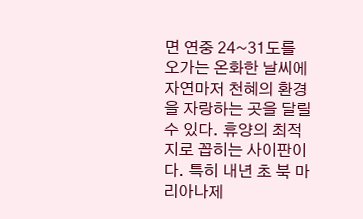면 연중 24~31도를 오가는 온화한 날씨에 자연마저 천혜의 환경을 자랑하는 곳을 달릴 수 있다. 휴양의 최적지로 꼽히는 사이판이다. 특히 내년 초 북 마리아나제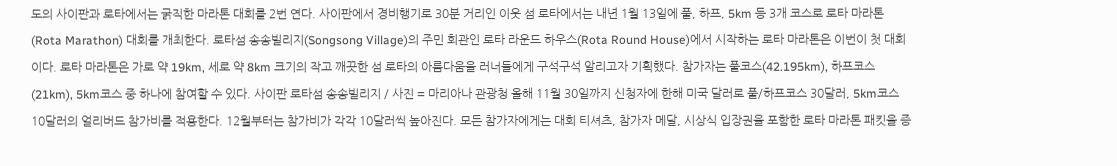도의 사이판과 로타에서는 굵직한 마라톤 대회를 2번 연다. 사이판에서 경비행기로 30분 거리인 이웃 섬 로타에서는 내년 1월 13일에 풀, 하프, 5km 등 3개 코스로 로타 마라톤(Rota Marathon) 대회를 개최한다. 로타섬 송송빌리지(Songsong Village)의 주민 회관인 로타 라운드 하우스(Rota Round House)에서 시작하는 로타 마라톤은 이번이 첫 대회이다. 로타 마라톤은 가로 약 19km, 세로 약 8km 크기의 작고 깨끗한 섬 로타의 아름다움을 러너들에게 구석구석 알리고자 기획했다. 참가자는 풀코스(42.195km), 하프코스(21km), 5km코스 중 하나에 참여할 수 있다. 사이판 로타섬 송송빌리지 / 사진 = 마리아나 관광청 올해 11월 30일까지 신청자에 한해 미국 달러로 풀/하프코스 30달러, 5km코스 10달러의 얼리버드 참가비를 적용한다. 12월부터는 참가비가 각각 10달러씩 높아진다. 모든 참가자에게는 대회 티셔츠, 참가자 메달, 시상식 입장권을 포함한 로타 마라톤 패킷을 증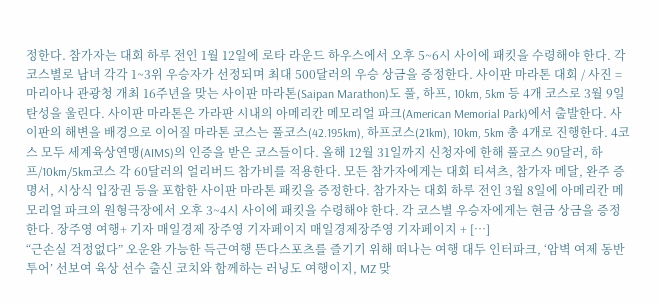정한다. 참가자는 대회 하루 전인 1월 12일에 로타 라운드 하우스에서 오후 5~6시 사이에 패킷을 수령해야 한다. 각 코스별로 남녀 각각 1~3위 우승자가 선정되며 최대 500달러의 우승 상금을 증정한다. 사이판 마라톤 대회 / 사진 = 마리아나 관광청 개최 16주년을 맞는 사이판 마라톤(Saipan Marathon)도 풀, 하프, 10km, 5km 등 4개 코스로 3월 9일 탄성을 울린다. 사이판 마라톤은 가라판 시내의 아메리칸 메모리얼 파크(American Memorial Park)에서 출발한다. 사이판의 해변을 배경으로 이어질 마라톤 코스는 풀코스(42.195km), 하프코스(21km), 10km, 5km 총 4개로 진행한다. 4코스 모두 세계육상연맹(AIMS)의 인증을 받은 코스들이다. 올해 12월 31일까지 신청자에 한해 풀코스 90달러, 하프/10km/5km코스 각 60달러의 얼리버드 참가비를 적용한다. 모든 참가자에게는 대회 티셔츠, 참가자 메달, 완주 증명서, 시상식 입장권 등을 포함한 사이판 마라톤 패킷을 증정한다. 참가자는 대회 하루 전인 3월 8일에 아메리칸 메모리얼 파크의 원형극장에서 오후 3~4시 사이에 패킷을 수령해야 한다. 각 코스별 우승자에게는 현금 상금을 증정한다. 장주영 여행+ 기자 매일경제 장주영 기자페이지 매일경제장주영 기자페이지 + […]
“근손실 걱정없다” 오운완 가능한 득근여행 뜬다스포츠를 즐기기 위해 떠나는 여행 대두 인터파크, ‘암벽 여제 동반 투어’ 선보여 육상 선수 출신 코치와 함께하는 러닝도 여행이지, MZ 맞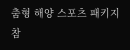춤형 해양 스포츠 패키지 참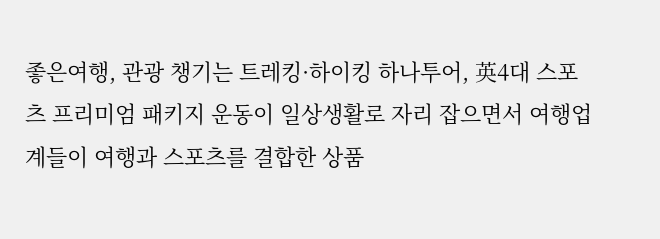좋은여행, 관광 챙기는 트레킹·하이킹 하나투어, 英4대 스포츠 프리미엄 패키지 운동이 일상생활로 자리 잡으면서 여행업계들이 여행과 스포츠를 결합한 상품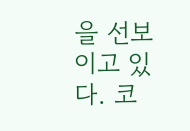을 선보이고 있다. 코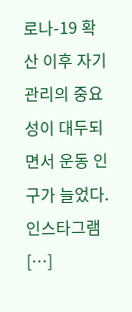로나-19 확산 이후 자기 관리의 중요성이 대두되면서 운동 인구가 늘었다. 인스타그램 […]